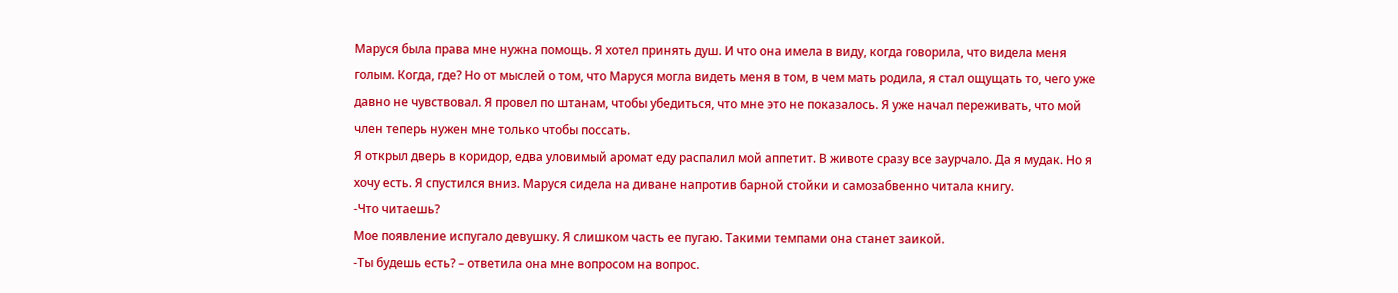Маруся была права мне нужна помощь. Я хотел принять душ. И что она имела в виду, когда говорила, что видела меня голым. Когда, где? Но от мыслей о том, что Маруся могла видеть меня в том, в чем мать родила, я стал ощущать то, чего уже давно не чувствовал. Я провел по штанам, чтобы убедиться, что мне это не показалось. Я уже начал переживать, что мой член теперь нужен мне только чтобы поссать.
Я открыл дверь в коридор, едва уловимый аромат еду распалил мой аппетит. В животе сразу все заурчало. Да я мудак. Но я хочу есть. Я спустился вниз. Маруся сидела на диване напротив барной стойки и самозабвенно читала книгу.
-Что читаешь?
Мое появление испугало девушку. Я слишком часть ее пугаю. Такими темпами она станет заикой.
-Ты будешь есть? – ответила она мне вопросом на вопрос.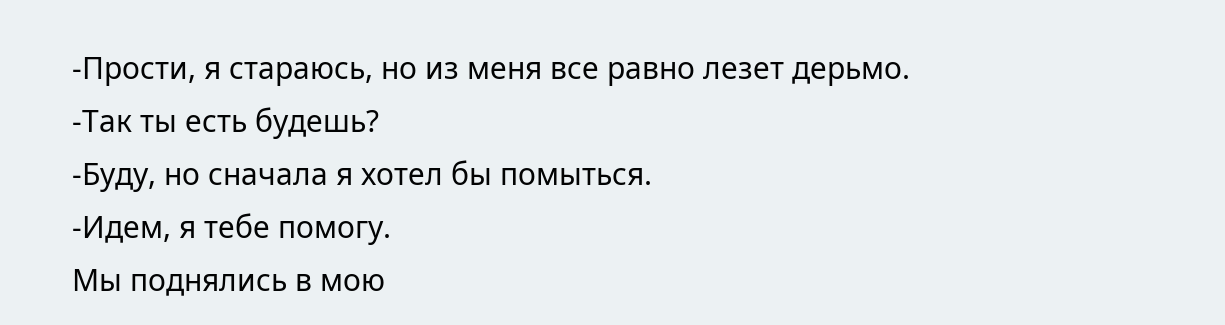-Прости, я стараюсь, но из меня все равно лезет дерьмо.
-Так ты есть будешь?
-Буду, но сначала я хотел бы помыться.
-Идем, я тебе помогу.
Мы поднялись в мою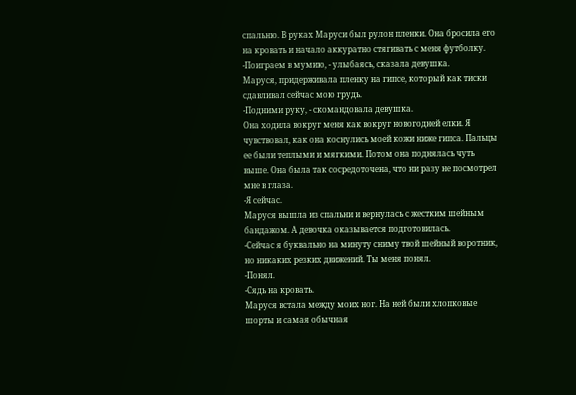спальню. В руках Маруси был рулон пленки. Она бросила его на кровать и начало аккуратно стягивать с меня футболку.
-Поиграем в мумию, - улыбаясь, сказала девушка.
Маруся, придерживала пленку на гипсе, который как тиски сдавливал сейчас мою грудь.
-Подними руку, - скомандовала девушка.
Она ходила вокруг меня как вокруг новогодней елки. Я чувствовал, как она коснулись моей кожи ниже гипса. Пальцы ее были теплыми и мягкими. Потом она поднялась чуть выше. Она была так сосредоточена, что ни разу не посмотрел мне в глаза.
-Я сейчас.
Маруся вышла из спальни и вернулась с жестким шейным бандажом. А девочка оказывается подготовилась.
-Сейчас я буквально на минуту сниму твой шейный воротник, но никаких резких движений. Ты меня понял.
-Понял.
-Сядь на кровать.
Маруся встала между моих ног. На ней были хлопковые шорты и самая обычная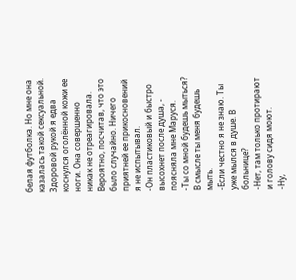белая футболка. Но мне она казалась такой сексуальной. Здоровой рукой я едва коснулся оголённой кожи ее ноги. Она совершенно никак не отреагировала. Вероятно, посчитав, что это было случайно. Ничего приятней ее прикосновений я не испытывал.
-Он пластиковый и быстро высохнет после душа, - поясняла мне Маруся.
-Ты со мной будешь мыться? В смысле ты меня будешь мыть.
-Если честно я не знаю. Ты уже мылся в душе. В больнице?
-Нет, там только протирают и голову сидя моют.
-Ну,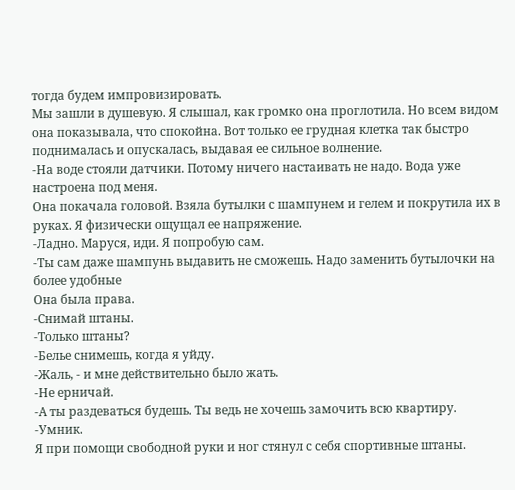тогда будем импровизировать.
Мы зашли в душевую. Я слышал, как громко она проглотила. Но всем видом она показывала, что спокойна. Вот только ее грудная клетка так быстро поднималась и опускалась, выдавая ее сильное волнение.
-На воде стояли датчики. Потому ничего настаивать не надо. Вода уже настроена под меня.
Она покачала головой. Взяла бутылки с шампунем и гелем и покрутила их в руках. Я физически ощущал ее напряжение.
-Ладно. Маруся, иди. Я попробую сам.
-Ты сам даже шампунь выдавить не сможешь. Надо заменить бутылочки на более удобные
Она была права.
-Снимай штаны.
-Только штаны?
-Белье снимешь, когда я уйду.
-Жаль, - и мне действительно было жать.
-Не ерничай.
-А ты раздеваться будешь. Ты ведь не хочешь замочить всю квартиру.
-Умник.
Я при помощи свободной руки и ног стянул с себя спортивные штаны.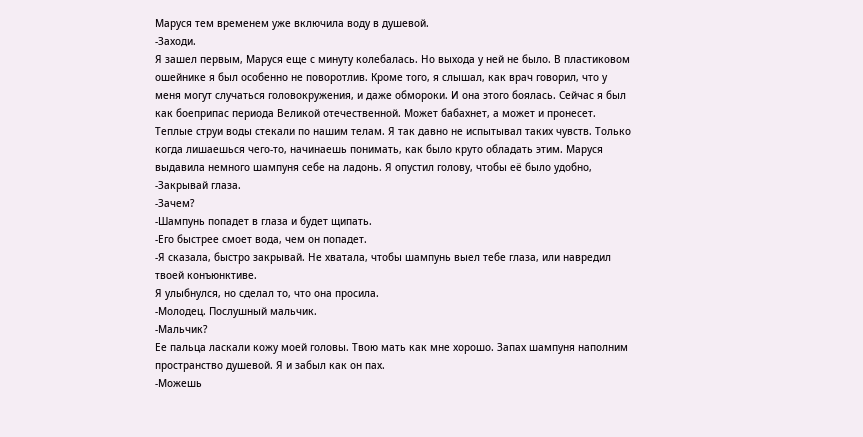Маруся тем временем уже включила воду в душевой.
-Заходи.
Я зашел первым, Маруся еще с минуту колебалась. Но выхода у ней не было. В пластиковом ошейнике я был особенно не поворотлив. Кроме того, я слышал, как врач говорил, что у меня могут случаться головокружения, и даже обмороки. И она этого боялась. Сейчас я был как боеприпас периода Великой отечественной. Может бабахнет, а может и пронесет.
Теплые струи воды стекали по нашим телам. Я так давно не испытывал таких чувств. Только когда лишаешься чего-то, начинаешь понимать, как было круто обладать этим. Маруся выдавила немного шампуня себе на ладонь. Я опустил голову, чтобы её было удобно,
-Закрывай глаза.
-Зачем?
-Шампунь попадет в глаза и будет щипать.
-Его быстрее смоет вода, чем он попадет.
-Я сказала, быстро закрывай. Не хватала, чтобы шампунь выел тебе глаза, или навредил твоей конъюнктиве.
Я улыбнулся, но сделал то, что она просила.
-Молодец. Послушный мальчик.
-Мальчик?
Ее пальца ласкали кожу моей головы. Твою мать как мне хорошо. Запах шампуня наполним пространство душевой. Я и забыл как он пах.
-Можешь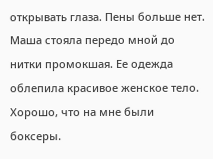открывать глаза. Пены больше нет.
Маша стояла передо мной до нитки промокшая. Ее одежда облепила красивое женское тело. Хорошо, что на мне были боксеры.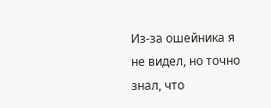Из-за ошейника я не видел, но точно знал, что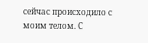сейчас происходило с моим телом. С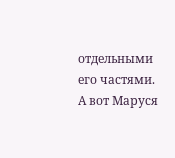отдельными его частями. А вот Маруся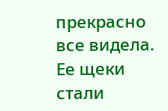прекрасно все видела. Ее щеки стали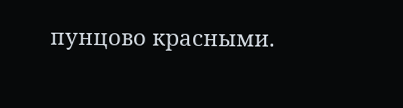пунцово красными.